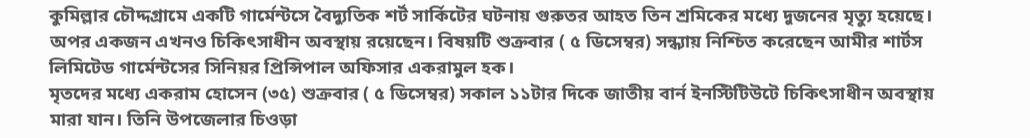কুমিল্লার চৌদ্দগ্রামে একটি গার্মেন্টসে বৈদ্যুতিক শর্ট সার্কিটের ঘটনায় গুরুতর আহত তিন শ্রমিকের মধ্যে দুজনের মৃত্যু হয়েছে। অপর একজন এখনও চিকিৎসাধীন অবস্থায় রয়েছেন। বিষয়টি শুক্রবার ( ৫ ডিসেম্বর) সন্ধ্যায় নিশ্চিত করেছেন আমীর শার্টস লিমিটেড গার্মেন্টসের সিনিয়র প্রিন্সিপাল অফিসার একরামুল হক।
মৃতদের মধ্যে একরাম হোসেন (৩৫) শুক্রবার ( ৫ ডিসেম্বর) সকাল ১১টার দিকে জাতীয় বার্ন ইনস্টিটিউটে চিকিৎসাধীন অবস্থায় মারা যান। তিনি উপজেলার চিওড়া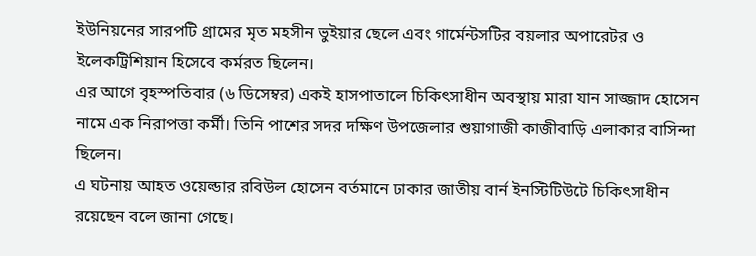ইউনিয়নের সারপটি গ্রামের মৃত মহসীন ভুইয়ার ছেলে এবং গার্মেন্টসটির বয়লার অপারেটর ও ইলেকট্রিশিয়ান হিসেবে কর্মরত ছিলেন।
এর আগে বৃহস্পতিবার (৬ ডিসেম্বর) একই হাসপাতালে চিকিৎসাধীন অবস্থায় মারা যান সাজ্জাদ হোসেন নামে এক নিরাপত্তা কর্মী। তিনি পাশের সদর দক্ষিণ উপজেলার শুয়াগাজী কাজীবাড়ি এলাকার বাসিন্দা ছিলেন।
এ ঘটনায় আহত ওয়েল্ডার রবিউল হোসেন বর্তমানে ঢাকার জাতীয় বার্ন ইনস্টিটিউটে চিকিৎসাধীন রয়েছেন বলে জানা গেছে।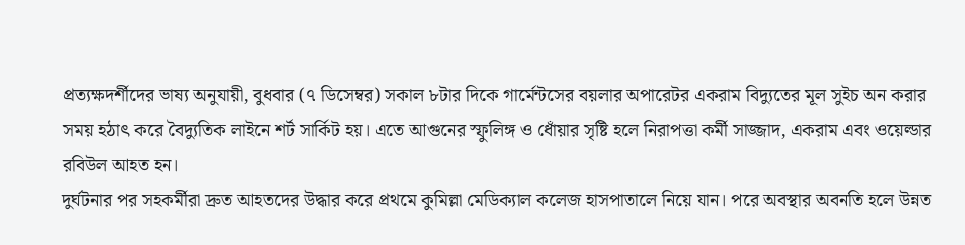প্রত্যক্ষদর্শীদের ভাষ্য অনুযায়ী, বুধবার (৭ ডিসেম্বর) সকাল ৮টার দিকে গার্মেন্টসের বয়লার অপারেটর একরাম বিদ্যুতের মূল সুইচ অন করার সময় হঠাৎ করে বৈদ্যুতিক লাইনে শর্ট সার্কিট হয়। এতে আগুনের স্ফুলিঙ্গ ও ধোঁয়ার সৃষ্টি হলে নিরাপত্তা কর্মী সাজ্জাদ, একরাম এবং ওয়েল্ডার রবিউল আহত হন।
দুর্ঘটনার পর সহকর্মীরা দ্রুত আহতদের উদ্ধার করে প্রথমে কুমিল্লা মেডিক্যাল কলেজ হাসপাতালে নিয়ে যান। পরে অবস্থার অবনতি হলে উন্নত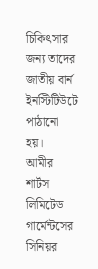চিকিৎসার জন্য তাদের জাতীয় বার্ন ইনস্টিটিউটে পাঠানো হয়।
আমীর শার্টস লিমিটেড গার্মেন্টসের সিনিয়র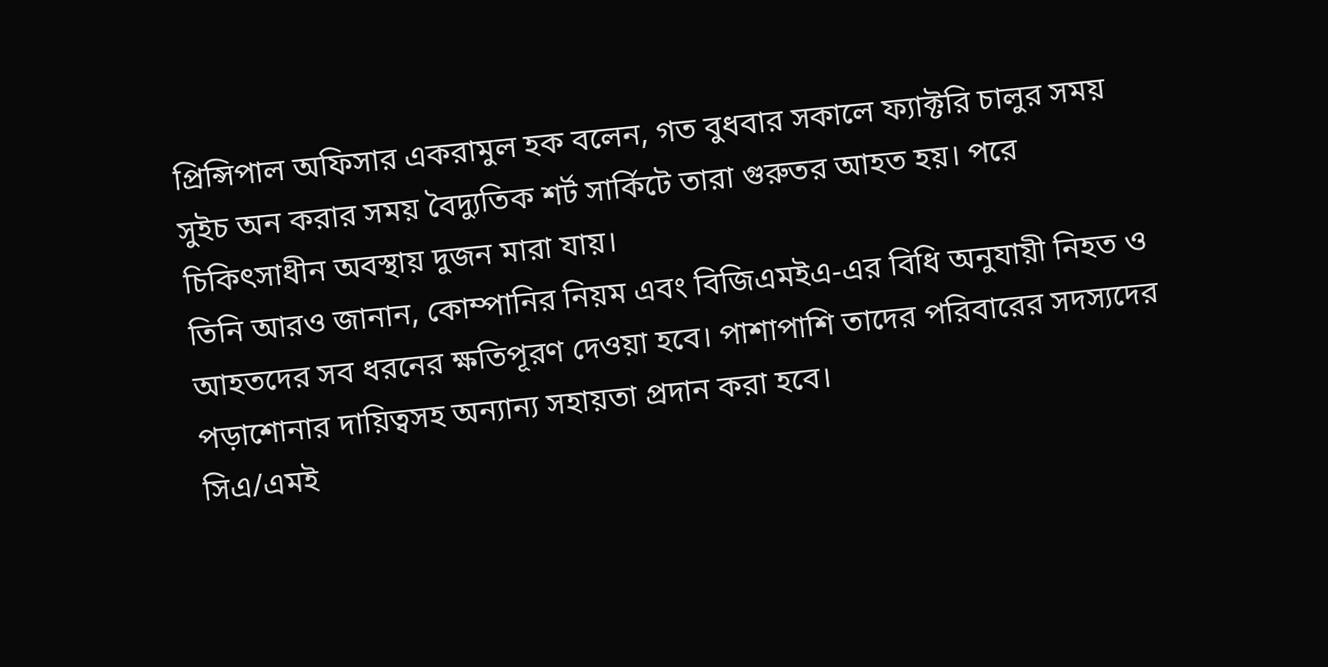প্রিন্সিপাল অফিসার একরামুল হক বলেন, গত বুধবার সকালে ফ্যাক্টরি চালুর সময় সুইচ অন করার সময় বৈদ্যুতিক শর্ট সার্কিটে তারা গুরুতর আহত হয়। পরে চিকিৎসাধীন অবস্থায় দুজন মারা যায়।
তিনি আরও জানান, কোম্পানির নিয়ম এবং বিজিএমইএ-এর বিধি অনুযায়ী নিহত ও আহতদের সব ধরনের ক্ষতিপূরণ দেওয়া হবে। পাশাপাশি তাদের পরিবারের সদস্যদের পড়াশোনার দায়িত্বসহ অন্যান্য সহায়তা প্রদান করা হবে।
সিএ/এমই